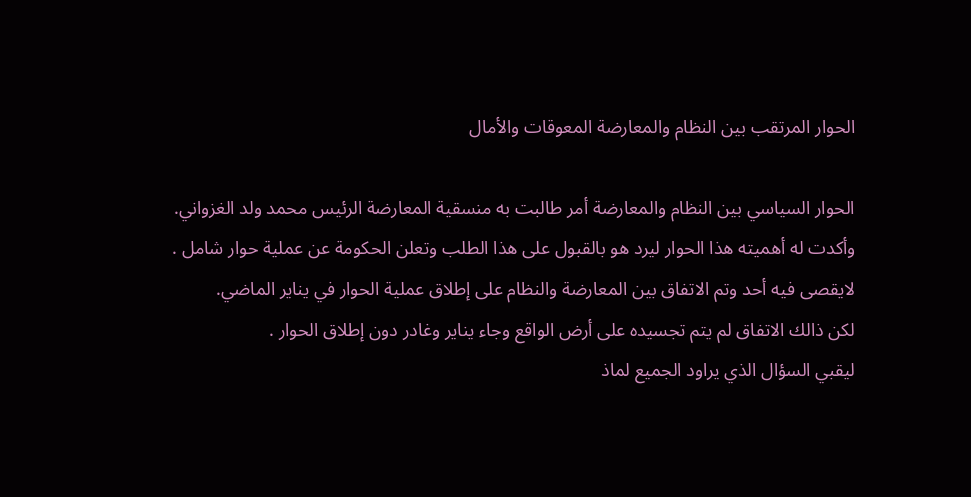الحوار المرتقب بين النظام والمعارضة المعوقات والأمال

الحوار السياسي بين النظام والمعارضة أمر طالبت به منسقية المعارضة الرئيس محمد ولد الغزواني.
وأكدت له أهميته هذا الحوار ليرد هو بالقبول على هذا الطلب وتعلن الحكومة عن عملية حوار شامل .
لايقصى فيه أحد وتم الاتفاق بين المعارضة والنظام على إطلاق عملية الحوار في يناير الماضي.
لكن ذالك الاتفاق لم يتم تجسيده على أرض الواقع وجاء يناير وغادر دون إطلاق الحوار .
ليقبي السؤال الذي يراود الجميع لماذ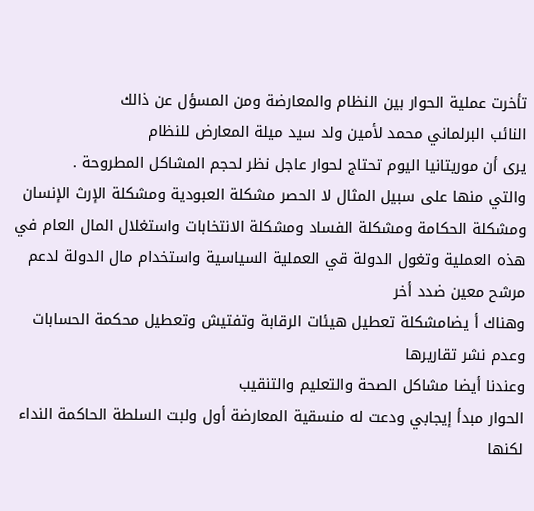تأخرت عملية الحوار بين النظام والمعارضة ومن المسؤل عن ذالك
النائب البرلماني محمد لأمين ولد سيد ميلة المعارض للنظام
يرى أن موريتانيا اليوم تحتاج لحوار عاجل نظر لحجم المشاكل المطروحة .
والتي منها على سبيل المثال لا الحصر مشكلة العبودية ومشكلة الإرث الإنسان ومشكلة الحكامة ومشكلة الفساد ومشكلة الانتخابات واستغلال المال العام في هذه العملية وتغول الدولة قي العملية السياسية واستخدام مال الدولة لدعم مرشح معين ضدد أخر
وهناك أ يضامشكلة تعطيل هيئات الرقابة وتفتيش وتعطيل محكمة الحسابات وعدم نشر تقاريرها
وعندنا أيضا مشاكل الصحة والتعليم والتنقيب
الحوار مبدأ إيجابي ودعت له منسقية المعارضة أول ولبت السلطة الحاكمة النداء لكنها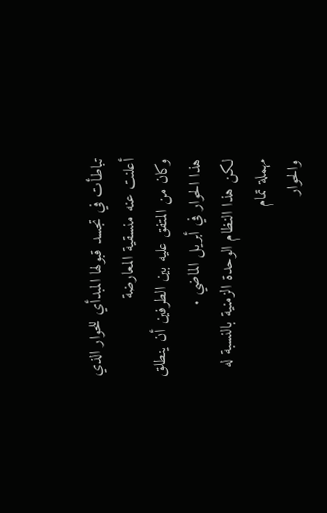تباطأت في تجسد قبولها المبدأي للحوار الذي أعلنت عنه منسقية المعارضة
وكان من المتفق عليه بين الطرفين أن ينطلق هذا الحوار في أبريل الماضي .
لكن هذا النظام الوحدة الزمنية بالنسبة له مهملة تمام
والحوار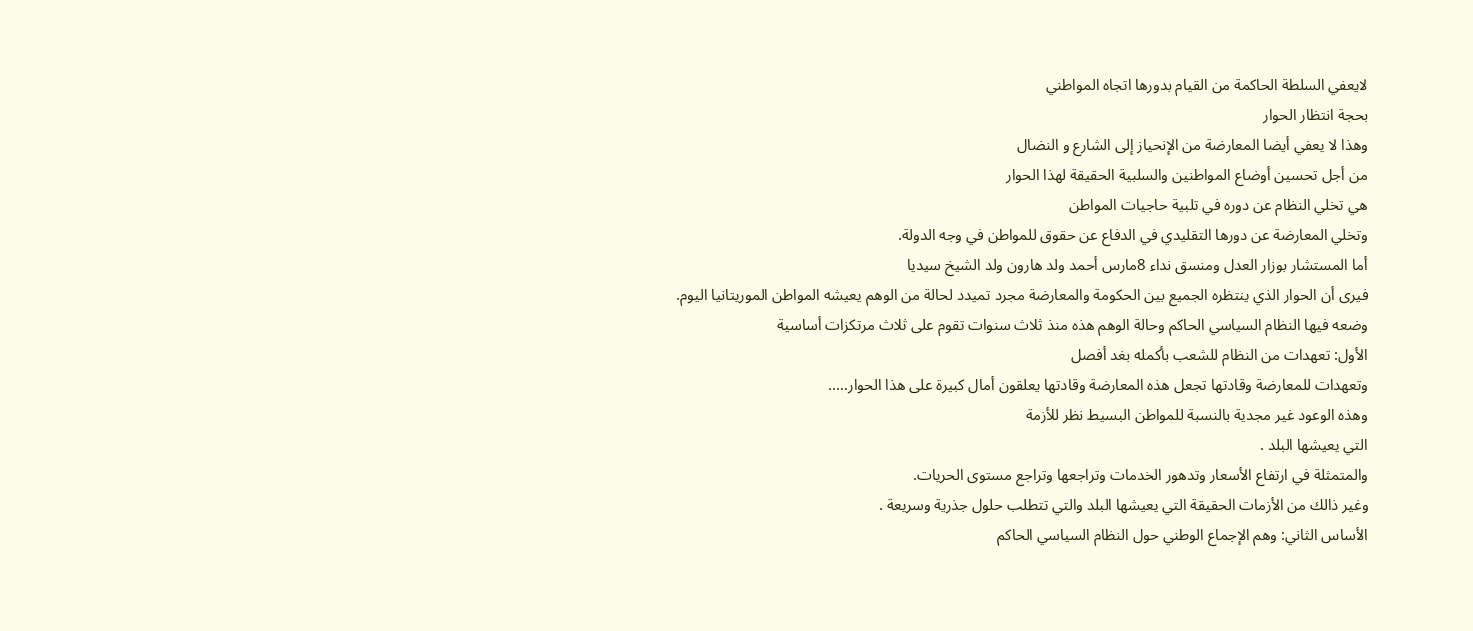لايعفي السلطة الحاكمة من القيام بدورها اتجاه المواطني
بحجة انتظار الحوار
وهذا لا يعفي أيضا المعارضة من الإنحياز إلى الشارع و النضال
من أجل تحسين أوضاع المواطنين والسلبية الحقيقة لهذا الحوار
هي تخلي النظام عن دوره في تلبية حاجيات المواطن
وتخلي المعارضة عن دورها التقليدي في الدفاع عن حقوق للمواطن في وجه الدولة.
أما المستشار بوزار العدل ومنسق نداء 8مارس أحمد ولد هارون ولد الشيخ سيديا
فيرى أن الحوار الذي ينتظره الجميع بين الحكومة والمعارضة مجرد تميدد لحالة من الوهم يعيشه المواطن الموريتانيا اليوم.
وضعه فيها النظام السياسي الحاكم وحالة الوهم هذه منذ ثلاث سنوات تقوم على ثلاث مرتكزات أساسية
الأول: تعهدات من النظام للشعب بأكمله بغد أفصل
وتعهدات للمعارضة وقادتها تجعل هذه المعارضة وقادتها يعلقون أمال كبيرة على هذا الحوار…..
وهذه الوعود غير مجدية بالنسبة للمواطن البسيط نظر للأزمة
التي يعيشها البلد .
والمتمثلة في ارتفاع الأسعار وتدهور الخدمات وتراجعها وتراجع مستوى الحريات.
وغير ذالك من الأزمات الحقيقة التي يعيشها البلد والتي تتطلب حلول جذرية وسريعة .
الأساس الثاني: وهم الإجماع الوطني حول النظام السياسي الحاكم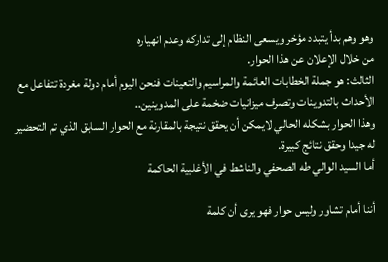وهو وهم بدأ يتبدد مؤخر ويسعى النظام إلى تداركه وعدم انهياره
من خلال الإعلان عن هذا الحوار.
الثالث: هو جملة الخطابات العائمة والمراسيم والتعينات فنحن اليوم أمام دولة مغردة تتفاعل مع الأحداث بالتدوينات وتصرف ميزانيات ضخمة على المدوينين..
وهذا الحوار بشكله الحالي لايمكن أن يحقق نتيجة بالمقارنة مع الحوار السابق الذي تم التحضير له جيدا وحقق نتائج كبيرة.
أما السيد الوالي طه الصحفي والناشط في الأغلبية الحاكمة

أننا أمام تشاور وليس حوار فهو يرى أن كلمة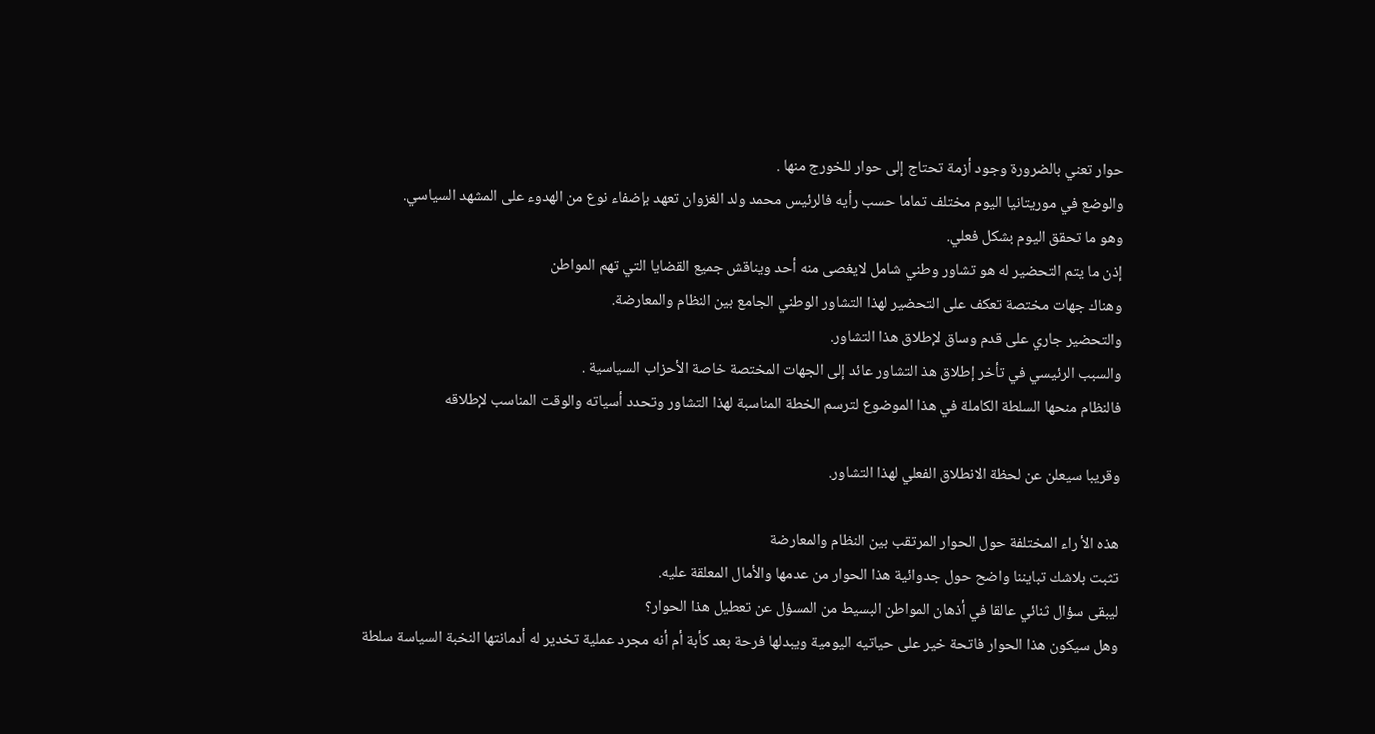حوار تعني بالضرورة وجود أزمة تحتاج إلى حوار للخورج منها .
والوضع في موريتانيا اليوم مختلف تماما حسب رأيه فالرئيس محمد ولد الغزوان تعهد بإضفاء نوع من الهدوء على المشهد السياسي.
وهو ما تحقق اليوم بشكل فعلي.
إذن ما يتم التحضير له هو تشاور وطني شامل لايغصى منه أحد ويناقش جميع القضايا التي تهم المواطن
وهناك جهات مختصة تعكف على التحضير لهذا التشاور الوطني الجامع بين النظام والمعارضة.
والتحضير جاري على قدم وساق لإطلاق هذا التشاور.
والسبب الرئيسي في تأخر إطلاق هذ التشاور عائد إلى الجهات المختصة خاصة الأحزاب السياسية .
فالنظام منحها السلطة الكاملة في هذا الموضوع لترسم الخطة المناسبة لهذا التشاور وتحدد أسياته والوقت المناسب لإطلاقه

وقريبا سيعلن عن لحظة الانطلاق الفعلي لهذا التشاور.

هذه الأ راء المختلفة حول الحوار المرتقب بين النظام والمعارضة
تثبت بلاشك تبايننا واضح حول جدوائية هذا الحوار من عدمها والأمال المعلقة عليه.
ليبقى سؤال ثنائي عالقا في أذهان المواطن البسيط من المسؤل عن تعطيل هذا الحوار؟
وهل سيكون هذا الحوار فاتحة خير على حياتيه اليومية ويبدلها فرحة بعد كأبة أم أنه مجرد عملية تخدير له أدمانتها النخبة السياسة سلطة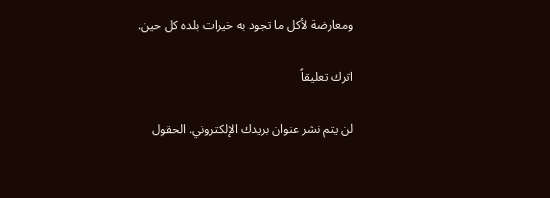ومعارضة لأكل ما تجود به خيرات بلده كل حين.

اترك تعليقاً

لن يتم نشر عنوان بريدك الإلكتروني. الحقول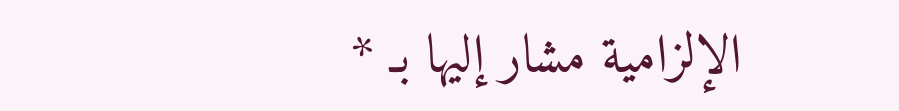الإلزامية مشار إليها بـ *